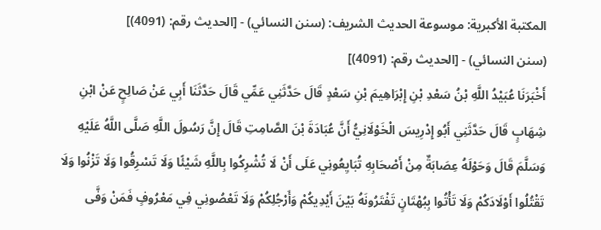المكتبة الأكبرية: موسوعة الحديث الشريف: (سنن النسائي) - [الحديث رقم: (4091)]
(سنن النسائي) - [الحديث رقم: (4091)]
أَخْبَرَنَا عُبَيْدُ اللَّهِ بْنُ سَعْدِ بْنِ إِبْرَاهِيمَ بْنِ سَعْدٍ قَالَ حَدَّثَنِي عَمِّي قَالَ حَدَّثَنَا أَبِي عَنْ صَالِحٍ عَنْ ابْنِ شِهَابٍ قَالَ حَدَّثَنِي أَبُو إِدْرِيسَ الْخَوْلَانِيُّ أَنَّ عُبَادَةَ بْنَ الصَّامِتِ قَالَ إِنَّ رَسُولَ اللَّهِ صَلَّى اللَّهُ عَلَيْهِ وَسَلَّمَ قَالَ وَحَوْلَهُ عِصَابَةٌ مِنْ أَصْحَابِهِ تُبَايِعُونِي عَلَى أَنْ لَا تُشْرِكُوا بِاللَّهِ شَيْئًا وَلَا تَسْرِقُوا وَلَا تَزْنُوا وَلَا تَقْتُلُوا أَوْلَادَكُمْ وَلَا تَأْتُوا بِبُهْتَانٍ تَفْتَرُونَهُ بَيْنَ أَيْدِيكُمْ وَأَرْجُلِكُمْ وَلَا تَعْصُونِي فِي مَعْرُوفٍ فَمَنْ وَفَّى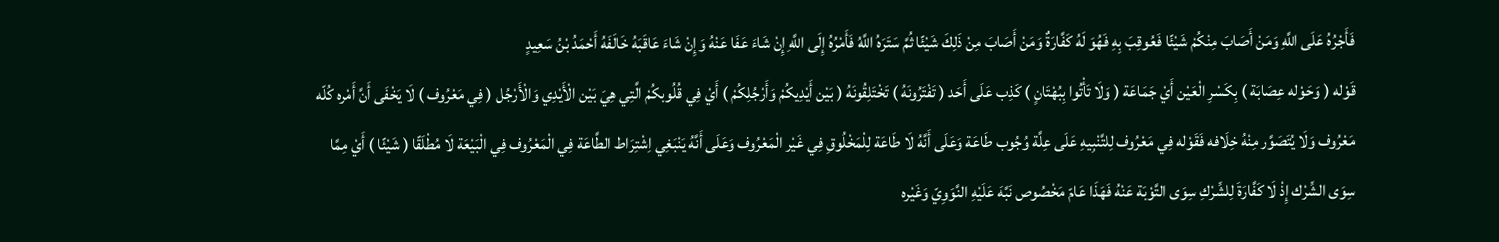فَأَجْرُهُ عَلَى اللَّهِ وَمَنْ أَصَابَ مِنْكُمْ شَيْئًا فَعُوقِبَ بِهِ فَهُوَ لَهُ كَفَّارَةٌ وَمَنْ أَصَابَ مِنْ ذَلِكَ شَيْئًا ثُمَّ سَتَرَهُ اللَّهُ فَأَمْرُهُ إِلَى اللَّهِ إِنْ شَاءَ عَفَا عَنْهُ وَإِنْ شَاءَ عَاقَبَهُ خَالَفَهُ أَحْمَدُ بْنُ سَعِيدٍ
قَوْله ( وَحَوْله عِصَابَة ) بِكَسْرِ الْعَيْن أَيْ جَمَاعَة ( وَلَا تَأْتُوا بِبُهْتَانٍ ) كَذِب عَلَى أَحَد ( تَفْتَرُونَهُ ) تَخْتَلِقُونَهُ ( بَيْن أَيْدِيكُمْ وَأَرْجُلِكُمْ ) أَيْ فِي قُلُوبكُمْ الَّتِي هِيَ بَيْن الْأَيْدِي وَالْأَرْجُل ( فِي مَعْرُوف ) لَا يَخْفَى أَنَّ أَمْره كُلّه مَعْرُوف وَلَا يُتَصَوَّر مِنْهُ خِلَافه فَقَوْله فِي مَعْرُوف لِلتَّنْبِيهِ عَلَى عِلَّة وُجُوب طَاعَة وَعَلَى أَنَّهُ لَا طَاعَة لِلْمَخْلُوقِ فِي غَيْر الْمَعْرُوف وَعَلَى أَنَّهُ يَنْبَغِي اِشْتِرَاط الطَّاعَة فِي الْمَعْرُوف فِي الْبَيْعَة لَا مُطْلَقًا ( شَيْئًا ) أَيْ مِمَّا سِوَى الشِّرْك إِذْ لَا كَفَّارَةَ لِلشِّرْكِ سِوَى التَّوْبَة عَنْهُ فَهَذَا عَامّ مَخْصُوص نَبَّهَ عَلَيْهِ النَّوَوِيّ وَغَيْره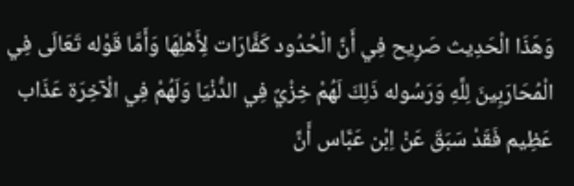وَهَذَا الْحَدِيث صَرِيح فِي أَنَّ الْحُدُود كَفَّارَات لِأَهْلِهَا وَأَمَّا قَوْله تَعَالَى فِي الْمُحَارَبِينَ لِلَّهِ وَرَسُوله ذَلِكَ لَهُمْ خِزْيٌ فِي الدُّنْيَا وَلَهُمْ فِي الْآخِرَة عَذَاب عَظِيم فَقَدْ سَبَقَ عَنْ اِبْن عَبَّاس أَنَّ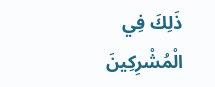ذَلِكَ فِي الْمُشْرِكِينَ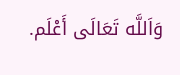وَاَللَّه تَعَالَى أَعْلَم.